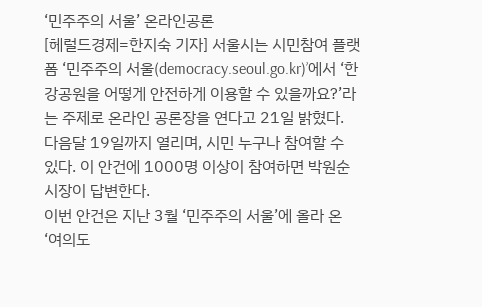‘민주주의 서울’ 온라인공론
[헤럴드경제=한지숙 기자] 서울시는 시민참여 플랫폼 ‘민주주의 서울(democracy.seoul.go.kr)’에서 ‘한강공원을 어떻게 안전하게 이용할 수 있을까요?’라는 주제로 온라인 공론장을 연다고 21일 밝혔다.
다음달 19일까지 열리며, 시민 누구나 참여할 수 있다. 이 안건에 1000명 이상이 참여하면 박원순 시장이 답변한다.
이번 안건은 지난 3월 ‘민주주의 서울’에 올라 온 ‘여의도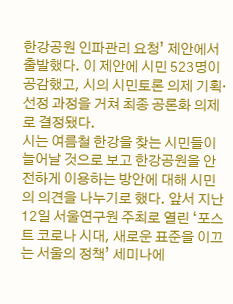한강공원 인파관리 요청’ 제안에서 출발했다. 이 제안에 시민 523명이 공감했고, 시의 시민토론 의제 기획·선정 과정을 거쳐 최종 공론화 의제로 결정됐다.
시는 여름철 한강을 찾는 시민들이 늘어날 것으로 보고 한강공원을 안전하게 이용하는 방안에 대해 시민의 의견을 나누기로 했다. 앞서 지난 12일 서울연구원 주최로 열린 ‘포스트 코로나 시대, 새로운 표준을 이끄는 서울의 정책’ 세미나에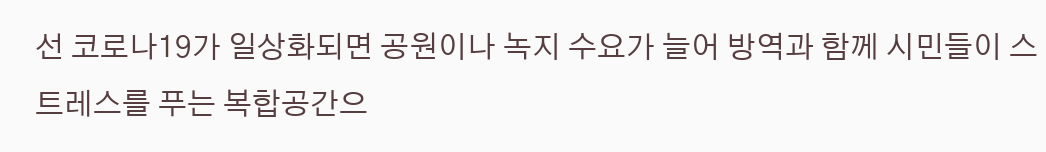선 코로나19가 일상화되면 공원이나 녹지 수요가 늘어 방역과 함께 시민들이 스트레스를 푸는 복합공간으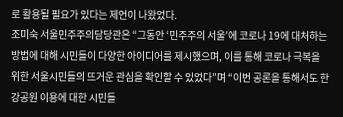로 활용될 필요가 있다는 제언이 나왔었다.
조미숙 서울민주주의담당관은 “그동안 ‘민주주의 서울’에 코로나 19에 대처하는 방법에 대해 시민들이 다양한 아이디어를 제시했으며, 이를 통해 코로나 극복을 위한 서울시민들의 뜨거운 관심을 확인할 수 있었다”며 “이번 공론을 통해서도 한강공원 이용에 대한 시민들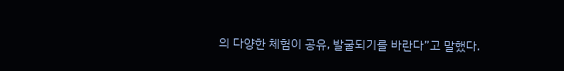의 다양한 체험이 공유, 발굴되기를 바란다”고 말했다.